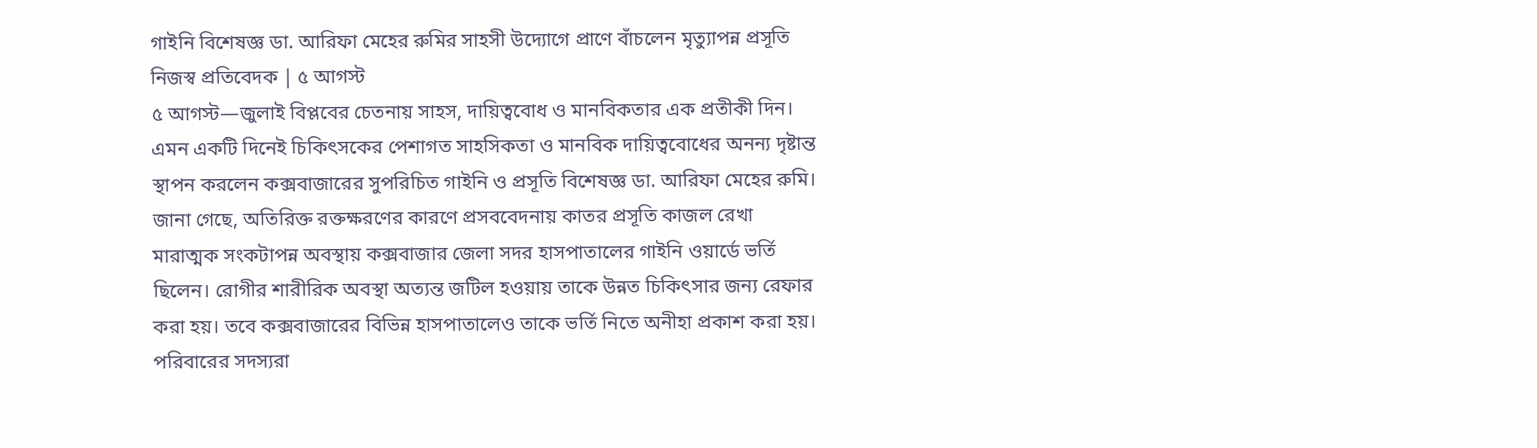গাইনি বিশেষজ্ঞ ডা. আরিফা মেহের রুমির সাহসী উদ্যোগে প্রাণে বাঁচলেন মৃত্যুাপন্ন প্রসূতি
নিজস্ব প্রতিবেদক | ৫ আগস্ট
৫ আগস্ট—জুলাই বিপ্লবের চেতনায় সাহস, দায়িত্ববোধ ও মানবিকতার এক প্রতীকী দিন। এমন একটি দিনেই চিকিৎসকের পেশাগত সাহসিকতা ও মানবিক দায়িত্ববোধের অনন্য দৃষ্টান্ত স্থাপন করলেন কক্সবাজারের সুপরিচিত গাইনি ও প্রসূতি বিশেষজ্ঞ ডা. আরিফা মেহের রুমি।
জানা গেছে, অতিরিক্ত রক্তক্ষরণের কারণে প্রসববেদনায় কাতর প্রসূতি কাজল রেখা মারাত্মক সংকটাপন্ন অবস্থায় কক্সবাজার জেলা সদর হাসপাতালের গাইনি ওয়ার্ডে ভর্তি ছিলেন। রোগীর শারীরিক অবস্থা অত্যন্ত জটিল হওয়ায় তাকে উন্নত চিকিৎসার জন্য রেফার করা হয়। তবে কক্সবাজারের বিভিন্ন হাসপাতালেও তাকে ভর্তি নিতে অনীহা প্রকাশ করা হয়। পরিবারের সদস্যরা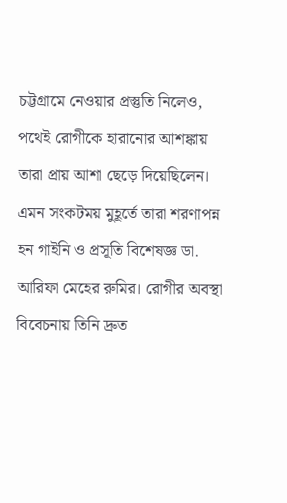চট্টগ্রামে নেওয়ার প্রস্তুতি নিলেও, পথেই রোগীকে হারানোর আশঙ্কায় তারা প্রায় আশা ছেড়ে দিয়েছিলেন।
এমন সংকটময় মুহূর্তে তারা শরণাপন্ন হন গাইনি ও প্রসূতি বিশেষজ্ঞ ডা. আরিফা মেহের রুমির। রোগীর অবস্থা বিবেচনায় তিনি দ্রুত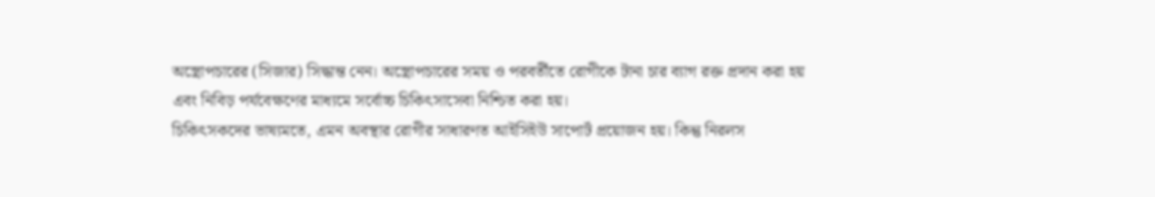অস্ত্রোপচারের (সিজার) সিদ্ধান্ত নেন। অস্ত্রোপচারের সময় ও পরবর্তীতে রোগীকে টানা চার ব্যাগ রক্ত প্রদান করা হয় এবং নিবিড় পর্যবেক্ষণের মাধ্যমে সর্বোচ্চ চিকিৎসাসেবা নিশ্চিত করা হয়।
চিকিৎসকদের ভাষ্যমতে, এমন অবস্থার রোগীর সাধারণত আইসিইউ সাপোর্ট প্রয়োজন হয়। কিন্তু নিরলস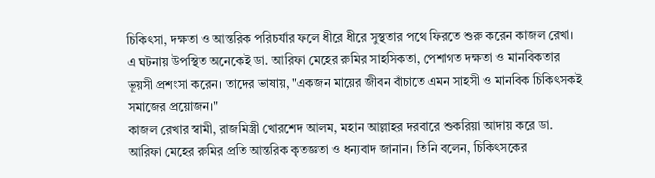চিকিৎসা, দক্ষতা ও আন্তরিক পরিচর্যার ফলে ধীরে ধীরে সুস্থতার পথে ফিরতে শুরু করেন কাজল রেখা।
এ ঘটনায় উপস্থিত অনেকেই ডা. আরিফা মেহের রুমির সাহসিকতা, পেশাগত দক্ষতা ও মানবিকতার ভূয়সী প্রশংসা করেন। তাদের ভাষায়, "একজন মায়ের জীবন বাঁচাতে এমন সাহসী ও মানবিক চিকিৎসকই সমাজের প্রয়োজন।"
কাজল রেখার স্বামী, রাজমিস্ত্রী খোরশেদ আলম, মহান আল্লাহর দরবারে শুকরিয়া আদায় করে ডা. আরিফা মেহের রুমির প্রতি আন্তরিক কৃতজ্ঞতা ও ধন্যবাদ জানান। তিনি বলেন, চিকিৎসকের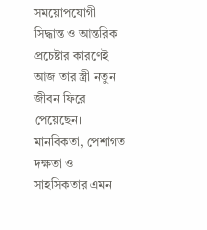সময়োপযোগী সিদ্ধান্ত ও আন্তরিক প্রচেষ্টার কারণেই আজ তার স্ত্রী নতুন জীবন ফিরে পেয়েছেন।
মানবিকতা, পেশাগত দক্ষতা ও সাহসিকতার এমন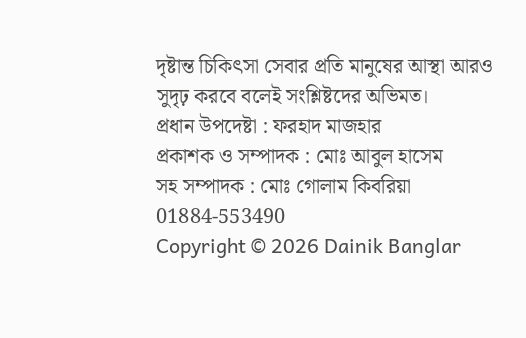দৃষ্টান্ত চিকিৎসা সেবার প্রতি মানুষের আস্থা আরও সুদৃঢ় করবে বলেই সংশ্লিষ্টদের অভিমত।
প্রধান উপদেষ্টা : ফরহাদ মাজহার
প্রকাশক ও সম্পাদক : মোঃ আবুল হাসেম
সহ সম্পাদক : মোঃ গোলাম কিবরিয়া
01884-553490
Copyright © 2026 Dainik Banglar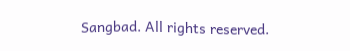Sangbad. All rights reserved.